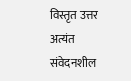विस्तृत उत्तर
अत्यंत संवेदनशील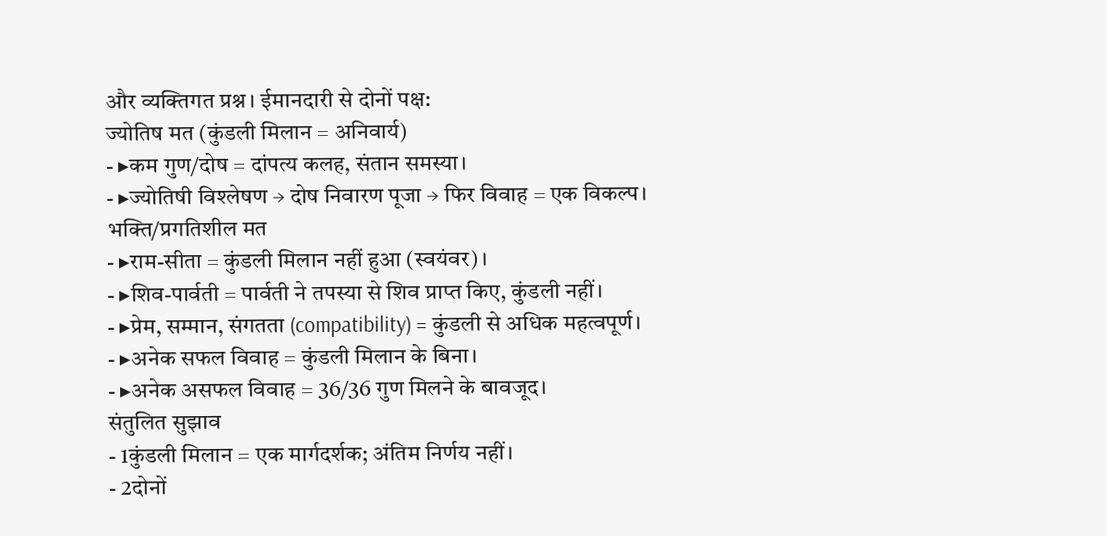और व्यक्तिगत प्रश्न। ईमानदारी से दोनों पक्ष:
ज्योतिष मत (कुंडली मिलान = अनिवार्य)
- ▸कम गुण/दोष = दांपत्य कलह, संतान समस्या।
- ▸ज्योतिषी विश्लेषण → दोष निवारण पूजा → फिर विवाह = एक विकल्प।
भक्ति/प्रगतिशील मत
- ▸राम-सीता = कुंडली मिलान नहीं हुआ (स्वयंवर)।
- ▸शिव-पार्वती = पार्वती ने तपस्या से शिव प्राप्त किए, कुंडली नहीं।
- ▸प्रेम, सम्मान, संगतता (compatibility) = कुंडली से अधिक महत्वपूर्ण।
- ▸अनेक सफल विवाह = कुंडली मिलान के बिना।
- ▸अनेक असफल विवाह = 36/36 गुण मिलने के बावजूद।
संतुलित सुझाव
- 1कुंडली मिलान = एक मार्गदर्शक; अंतिम निर्णय नहीं।
- 2दोनों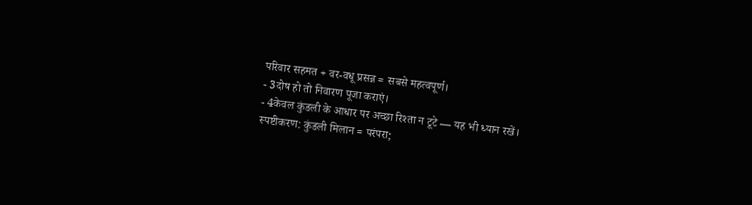परिवार सहमत + वर-वधू प्रसन्न = सबसे महत्वपूर्ण।
- 3दोष हो तो निवारण पूजा कराएं।
- 4केवल कुंडली के आधार पर अच्छा रिश्ता न टूटे — यह भी ध्यान रखें।
स्पष्टीकरण: कुंडली मिलान = परंपरा;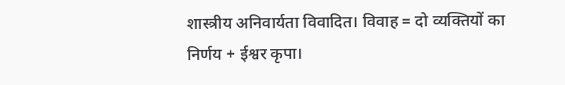शास्त्रीय अनिवार्यता विवादित। विवाह = दो व्यक्तियों का निर्णय + ईश्वर कृपा।